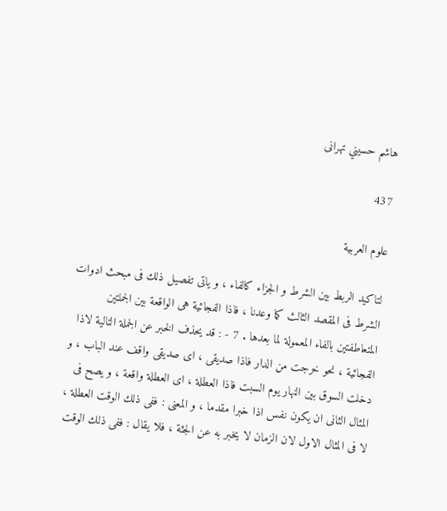هاشم حسيني تهرانى

437

علوم العربية

لتاكيد الربط بين الشرط و الجزاء كالفاء ، و ياتى تفصيل ذلك فى مبحث ادوات الشرط فى المقصد الثالث كما وعدنا ، فاذا الفجائية هى الواقعة بين الجملتين المتعاطفتين بالفاء المعمولة لما بعدها . 7 - : قد يحذف الخبر عن الجملة التالية لاذا الفجائية ، نحو خرجت من الدار فاذا صديقى ، اى صديقى واقف عند الباب ، و دخلت السوق بين النهار يوم السبت فاذا العطلة ، اى العطلة واقعة ، و يصح فى المثال الثانى ان يكون نفس اذا خبرا مقدما ، و المعنى : ففى ذلك الوقت العطلة ، لا فى المثال الاول لان الزمان لا يخبر به عن الجثة ، فلا يقال : ففى ذلك الوقت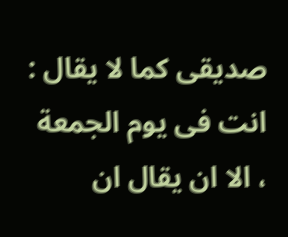صديقى كما لا يقال : انت فى يوم الجمعة ، الا ان يقال ان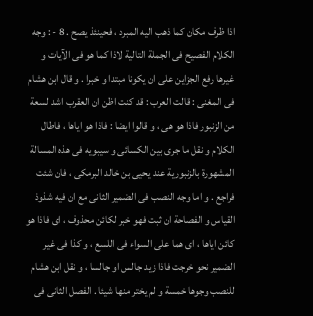اذا ظرف مكان كما ذهب اليه المبرد ، فحينئذ يصح . 8 - : وجه الكلام الفصيح فى الجملة التالية لاذا كما هو فى الآيات و غيرها رفع الجزاين على ان يكونا مبتدا و خبرا . و قال ابن هشام فى المغنى : قالت العرب : قد كنت اظن ان العقرب اشد لسعة من الزنبور فاذا هو هى ، و قالوا ايضا : فاذا هو اياها ، فاطال الكلام و نقل ما جرى بين الكسائى و سيبويه فى هذه المسالة المشهورة بالزنبورية عند يحيى بن خالد البرمكى ، فان شئت فراجع . و اما وجه النصب فى الضمير الثانى مع ان فيه شذوذ القياس و الفصاحة ان ثبت فهو خبر لكائن محذوف ، اى فاذا هو كائن اياها ، اى هما على السواء فى اللسع ، و كذا فى غير الضمير نحو خرجت فاذا زيد جالس او جالسا ، و نقل ابن هشام للنصب وجوها خمسة و لم يختر منها شيئا . الفصل الثانى فى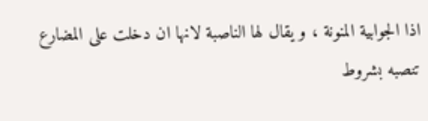اذا الجوابية المنونة ، و يقال لها الناصبة لانها ان دخلت على المضارع تنصبه بشروط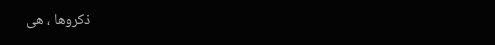ذكروها ، هى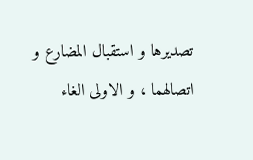تصديرها و استقبال المضارع و اتصالهما ، و الاولى الغاء